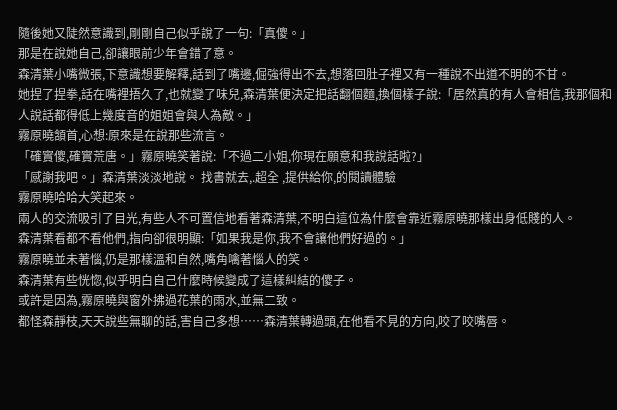隨後她又陡然意識到,剛剛自己似乎說了一句:「真傻。」
那是在說她自己,卻讓眼前少年會錯了意。
森清葉小嘴微張,下意識想要解釋,話到了嘴邊,倔強得出不去,想落回肚子裡又有一種說不出道不明的不甘。
她捏了捏拳,話在嘴裡捂久了,也就變了味兒,森清葉便決定把話翻個麵,換個樣子說:「居然真的有人會相信,我那個和人說話都得低上幾度音的姐姐會與人為敵。」
霧原曉頷首,心想:原來是在說那些流言。
「確實傻,確實荒唐。」霧原曉笑著說:「不過二小姐,你現在願意和我說話啦?」
「感謝我吧。」森清葉淡淡地說。 找書就去,.超全 ,提供給你,的閱讀體驗
霧原曉哈哈大笑起來。
兩人的交流吸引了目光,有些人不可置信地看著森清葉,不明白這位為什麼會靠近霧原曉那樣出身低賤的人。
森清葉看都不看他們,指向卻很明顯:「如果我是你,我不會讓他們好過的。」
霧原曉並未著惱,仍是那樣溫和自然,嘴角噙著惱人的笑。
森清葉有些恍惚,似乎明白自己什麼時候變成了這樣糾結的傻子。
或許是因為,霧原曉與窗外拂過花葉的雨水,並無二致。
都怪森靜枝,天天說些無聊的話,害自己多想……森清葉轉過頭,在他看不見的方向,咬了咬嘴唇。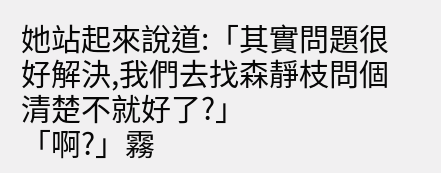她站起來說道:「其實問題很好解決,我們去找森靜枝問個清楚不就好了?」
「啊?」霧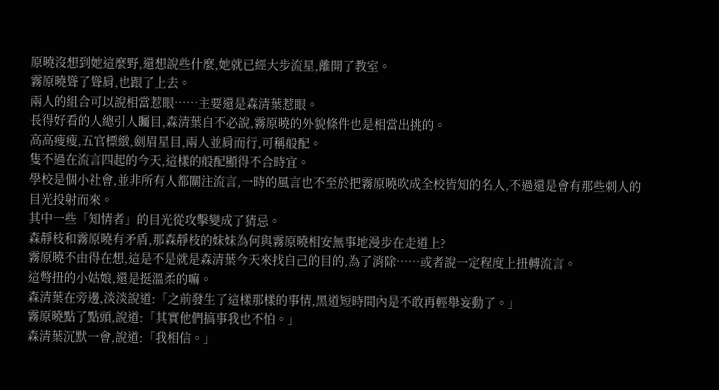原曉沒想到她這麼野,還想說些什麼,她就已經大步流星,離開了教室。
霧原曉聳了聳肩,也跟了上去。
兩人的組合可以說相當惹眼……主要還是森清葉惹眼。
長得好看的人總引人矚目,森清葉自不必說,霧原曉的外貌條件也是相當出挑的。
高高瘦瘦,五官標緻,劍眉星目,兩人並肩而行,可稱般配。
隻不過在流言四起的今天,這樣的般配顯得不合時宜。
學校是個小社會,並非所有人都關注流言,一時的風言也不至於把霧原曉吹成全校皆知的名人,不過還是會有那些刺人的目光投射而來。
其中一些「知情者」的目光從攻擊變成了猜忌。
森靜枝和霧原曉有矛盾,那森靜枝的妹妹為何與霧原曉相安無事地漫步在走道上?
霧原曉不由得在想,這是不是就是森清葉今天來找自己的目的,為了消除……或者說一定程度上扭轉流言。
這彆扭的小姑娘,還是挺溫柔的嘛。
森清葉在旁邊,淡淡說道:「之前發生了這樣那樣的事情,黑道短時間內是不敢再輕舉妄動了。」
霧原曉點了點頭,說道:「其實他們搞事我也不怕。」
森清葉沉默一會,說道:「我相信。」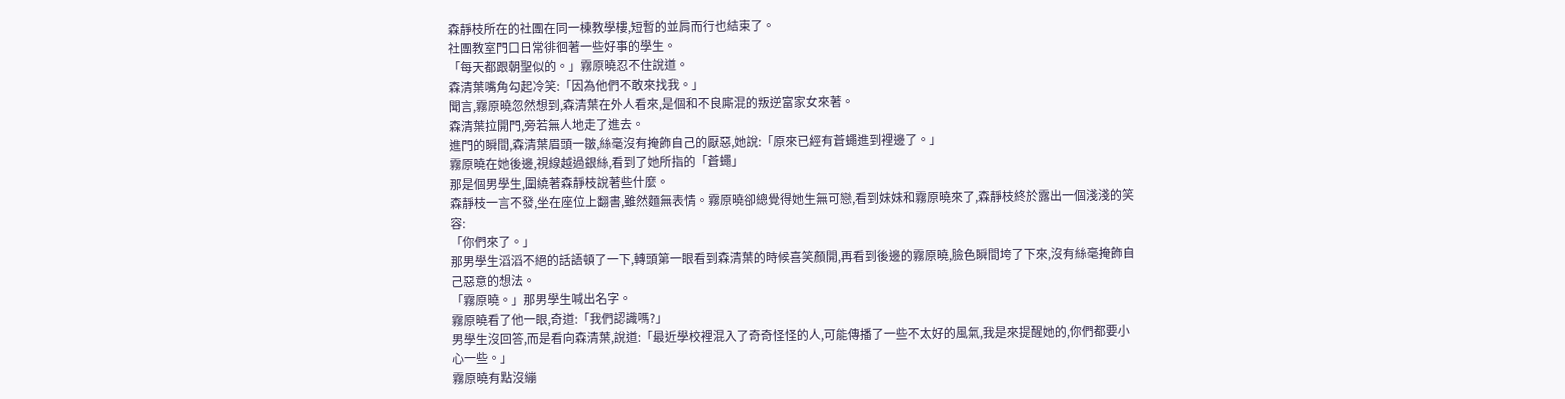森靜枝所在的社團在同一棟教學樓,短暫的並肩而行也結束了。
社團教室門口日常徘徊著一些好事的學生。
「每天都跟朝聖似的。」霧原曉忍不住說道。
森清葉嘴角勾起冷笑:「因為他們不敢來找我。」
聞言,霧原曉忽然想到,森清葉在外人看來,是個和不良廝混的叛逆富家女來著。
森清葉拉開門,旁若無人地走了進去。
進門的瞬間,森清葉眉頭一皺,絲毫沒有掩飾自己的厭惡,她說:「原來已經有蒼蠅進到裡邊了。」
霧原曉在她後邊,視線越過銀絲,看到了她所指的「蒼蠅」
那是個男學生,圍繞著森靜枝說著些什麼。
森靜枝一言不發,坐在座位上翻書,雖然麵無表情。霧原曉卻總覺得她生無可戀,看到妹妹和霧原曉來了,森靜枝終於露出一個淺淺的笑容:
「你們來了。」
那男學生滔滔不絕的話語頓了一下,轉頭第一眼看到森清葉的時候喜笑顏開,再看到後邊的霧原曉,臉色瞬間垮了下來,沒有絲毫掩飾自己惡意的想法。
「霧原曉。」那男學生喊出名字。
霧原曉看了他一眼,奇道:「我們認識嗎?」
男學生沒回答,而是看向森清葉,說道:「最近學校裡混入了奇奇怪怪的人,可能傳播了一些不太好的風氣,我是來提醒她的,你們都要小心一些。」
霧原曉有點沒繃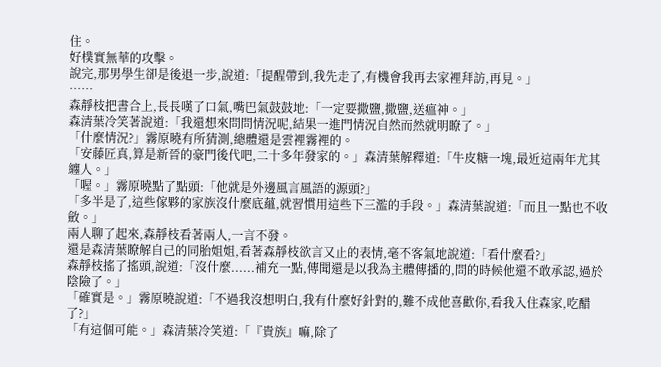住。
好樸實無華的攻擊。
說完,那男學生卻是後退一步,說道:「提醒帶到,我先走了,有機會我再去家裡拜訪,再見。」
……
森靜枝把書合上,長長嘆了口氣,嘴巴氣鼓鼓地:「一定要撒鹽,撒鹽,送瘟神。」
森清葉冷笑著說道:「我還想來問問情況呢,結果一進門情況自然而然就明瞭了。」
「什麼情況?」霧原曉有所猜測,總體還是雲裡霧裡的。
「安藤匠真,算是新晉的豪門後代吧,二十多年發家的。」森清葉解釋道:「牛皮糖一塊,最近這兩年尤其纏人。」
「喔。」霧原曉點了點頭:「他就是外邊風言風語的源頭?」
「多半是了,這些傢夥的家族沒什麼底蘊,就習慣用這些下三濫的手段。」森清葉說道:「而且一點也不收斂。」
兩人聊了起來,森靜枝看著兩人,一言不發。
還是森清葉瞭解自己的同胎姐姐,看著森靜枝欲言又止的表情,毫不客氣地說道:「看什麼看?」
森靜枝搖了搖頭,說道:「沒什麼......補充一點,傳聞還是以我為主體傳播的,問的時候他還不敢承認,過於陰險了。」
「確實是。」霧原曉說道:「不過我沒想明白,我有什麼好針對的,難不成他喜歡你,看我入住森家,吃醋了?」
「有這個可能。」森清葉冷笑道:「『貴族』嘛,除了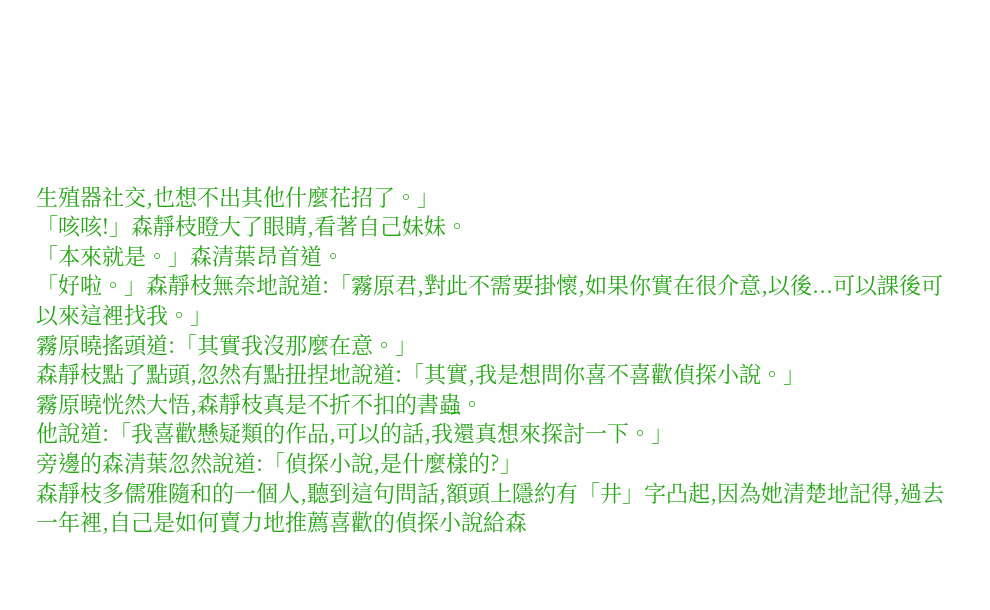生殖器社交,也想不出其他什麼花招了。」
「咳咳!」森靜枝瞪大了眼睛,看著自己妹妹。
「本來就是。」森清葉昂首道。
「好啦。」森靜枝無奈地說道:「霧原君,對此不需要掛懷,如果你實在很介意,以後...可以課後可以來這裡找我。」
霧原曉搖頭道:「其實我沒那麼在意。」
森靜枝點了點頭,忽然有點扭捏地說道:「其實,我是想問你喜不喜歡偵探小說。」
霧原曉恍然大悟,森靜枝真是不折不扣的書蟲。
他說道:「我喜歡懸疑類的作品,可以的話,我還真想來探討一下。」
旁邊的森清葉忽然說道:「偵探小說,是什麼樣的?」
森靜枝多儒雅隨和的一個人,聽到這句問話,額頭上隱約有「井」字凸起,因為她清楚地記得,過去一年裡,自己是如何賣力地推薦喜歡的偵探小說給森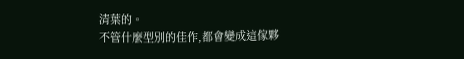清葉的。
不管什麼型別的佳作,都會變成這傢夥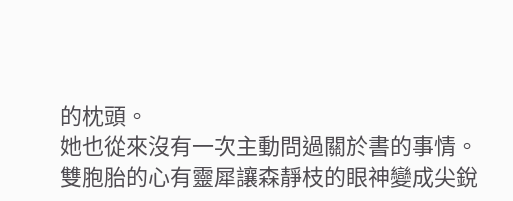的枕頭。
她也從來沒有一次主動問過關於書的事情。
雙胞胎的心有靈犀讓森靜枝的眼神變成尖銳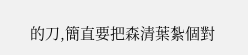的刀,簡直要把森清葉紮個對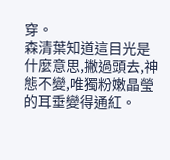穿。
森清葉知道這目光是什麼意思,撇過頭去,神態不變,唯獨粉嫩晶瑩的耳垂變得通紅。